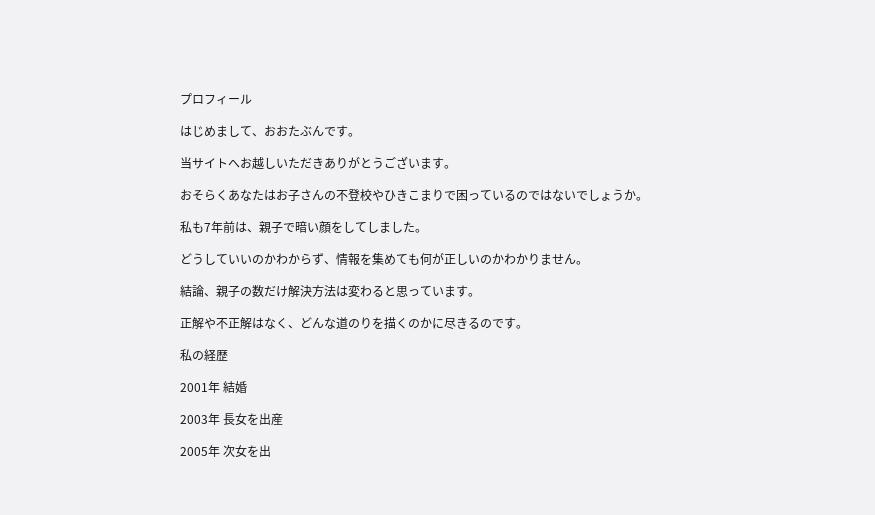プロフィール

はじめまして、おおたぶんです。

当サイトへお越しいただきありがとうございます。

おそらくあなたはお子さんの不登校やひきこまりで困っているのではないでしょうか。

私も7年前は、親子で暗い顔をしてしました。

どうしていいのかわからず、情報を集めても何が正しいのかわかりません。

結論、親子の数だけ解決方法は変わると思っています。

正解や不正解はなく、どんな道のりを描くのかに尽きるのです。

私の経歴

2001年 結婚

2003年 長女を出産

2005年 次女を出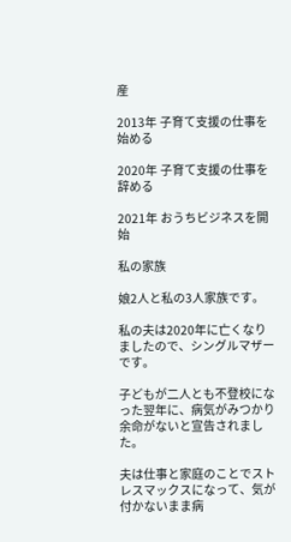産

2013年 子育て支援の仕事を始める

2020年 子育て支援の仕事を辞める

2021年 おうちビジネスを開始

私の家族

娘2人と私の3人家族です。

私の夫は2020年に亡くなりましたので、シングルマザーです。

子どもが二人とも不登校になった翌年に、病気がみつかり余命がないと宣告されました。

夫は仕事と家庭のことでストレスマックスになって、気が付かないまま病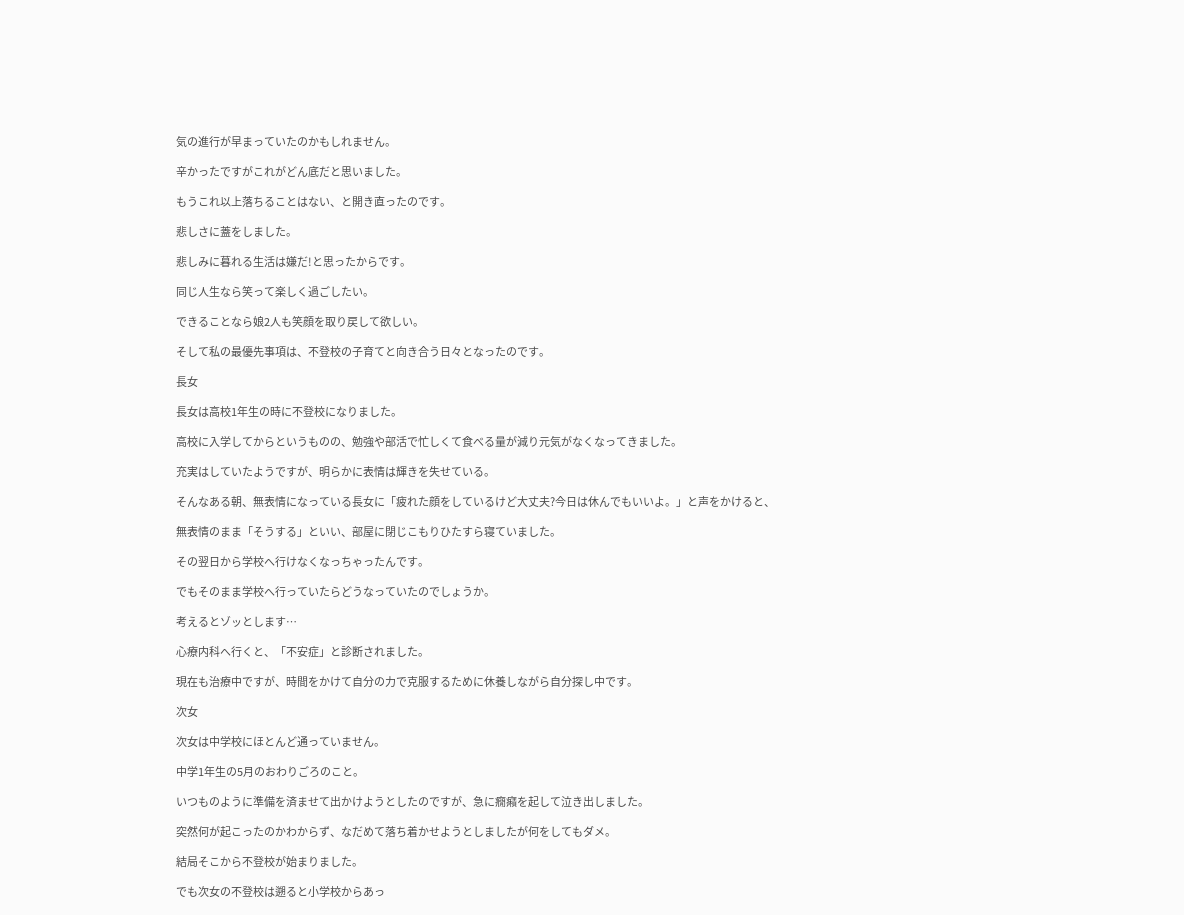気の進行が早まっていたのかもしれません。

辛かったですがこれがどん底だと思いました。

もうこれ以上落ちることはない、と開き直ったのです。

悲しさに蓋をしました。

悲しみに暮れる生活は嫌だ!と思ったからです。

同じ人生なら笑って楽しく過ごしたい。

できることなら娘2人も笑顔を取り戻して欲しい。

そして私の最優先事項は、不登校の子育てと向き合う日々となったのです。

長女

長女は高校1年生の時に不登校になりました。

高校に入学してからというものの、勉強や部活で忙しくて食べる量が減り元気がなくなってきました。

充実はしていたようですが、明らかに表情は輝きを失せている。

そんなある朝、無表情になっている長女に「疲れた顔をしているけど大丈夫?今日は休んでもいいよ。」と声をかけると、

無表情のまま「そうする」といい、部屋に閉じこもりひたすら寝ていました。

その翌日から学校へ行けなくなっちゃったんです。

でもそのまま学校へ行っていたらどうなっていたのでしょうか。

考えるとゾッとします…

心療内科へ行くと、「不安症」と診断されました。

現在も治療中ですが、時間をかけて自分の力で克服するために休養しながら自分探し中です。

次女

次女は中学校にほとんど通っていません。

中学1年生の5月のおわりごろのこと。

いつものように準備を済ませて出かけようとしたのですが、急に癇癪を起して泣き出しました。

突然何が起こったのかわからず、なだめて落ち着かせようとしましたが何をしてもダメ。

結局そこから不登校が始まりました。

でも次女の不登校は遡ると小学校からあっ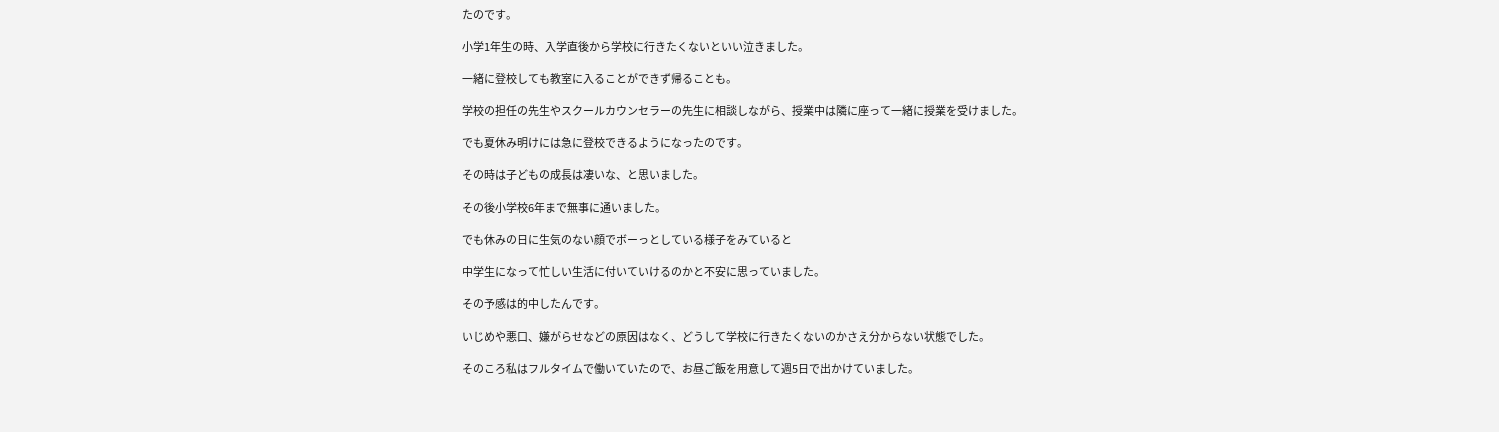たのです。

小学1年生の時、入学直後から学校に行きたくないといい泣きました。

一緒に登校しても教室に入ることができず帰ることも。

学校の担任の先生やスクールカウンセラーの先生に相談しながら、授業中は隣に座って一緒に授業を受けました。

でも夏休み明けには急に登校できるようになったのです。

その時は子どもの成長は凄いな、と思いました。

その後小学校6年まで無事に通いました。

でも休みの日に生気のない顔でボーっとしている様子をみていると

中学生になって忙しい生活に付いていけるのかと不安に思っていました。

その予感は的中したんです。

いじめや悪口、嫌がらせなどの原因はなく、どうして学校に行きたくないのかさえ分からない状態でした。

そのころ私はフルタイムで働いていたので、お昼ご飯を用意して週5日で出かけていました。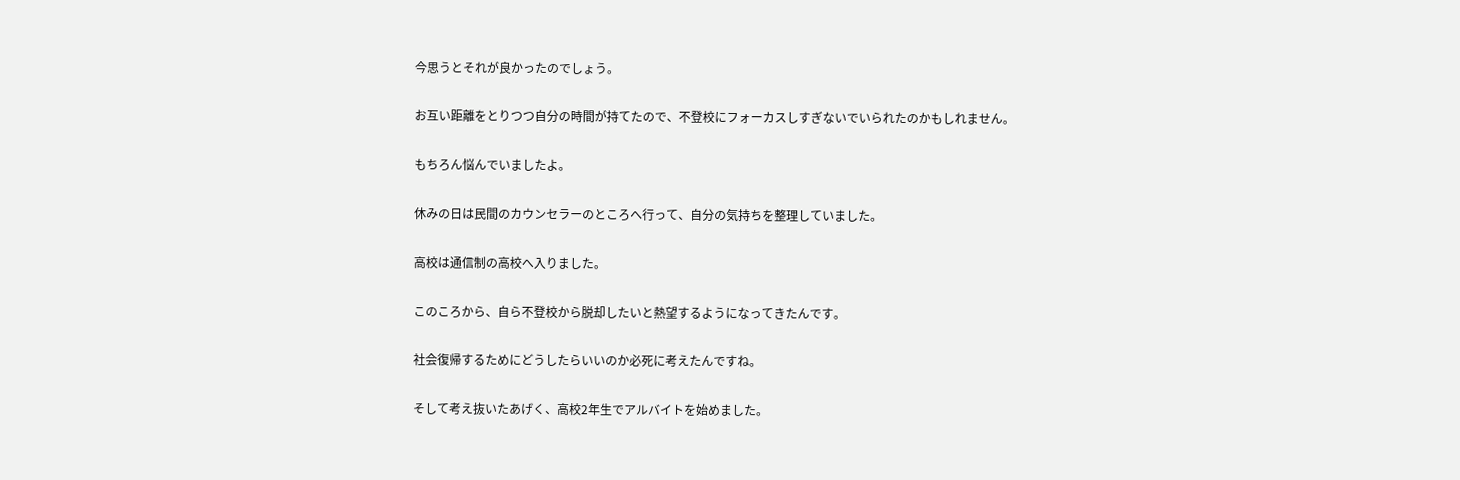今思うとそれが良かったのでしょう。

お互い距離をとりつつ自分の時間が持てたので、不登校にフォーカスしすぎないでいられたのかもしれません。

もちろん悩んでいましたよ。

休みの日は民間のカウンセラーのところへ行って、自分の気持ちを整理していました。

高校は通信制の高校へ入りました。

このころから、自ら不登校から脱却したいと熱望するようになってきたんです。

社会復帰するためにどうしたらいいのか必死に考えたんですね。

そして考え抜いたあげく、高校2年生でアルバイトを始めました。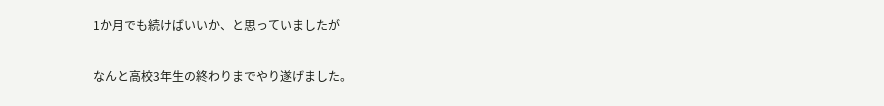1か月でも続けばいいか、と思っていましたが

なんと高校3年生の終わりまでやり遂げました。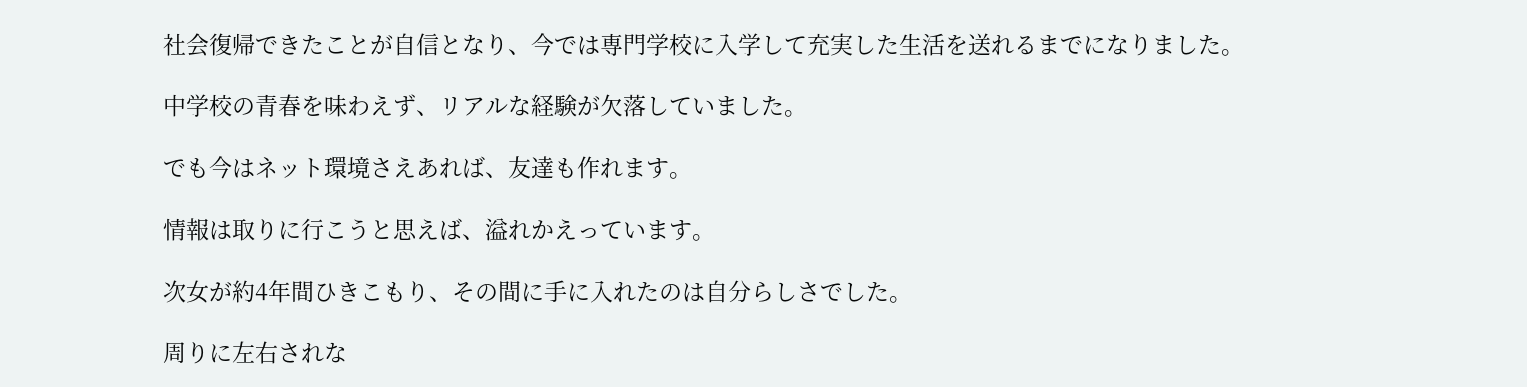社会復帰できたことが自信となり、今では専門学校に入学して充実した生活を送れるまでになりました。

中学校の青春を味わえず、リアルな経験が欠落していました。

でも今はネット環境さえあれば、友達も作れます。

情報は取りに行こうと思えば、溢れかえっています。

次女が約4年間ひきこもり、その間に手に入れたのは自分らしさでした。

周りに左右されな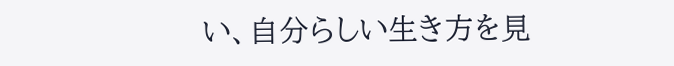い、自分らしい生き方を見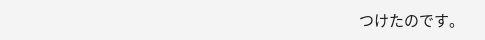つけたのです。